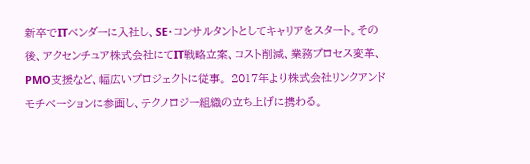新卒でITベンダーに入社し、SE・コンサルタントとしてキャリアをスタート。その後、アクセンチュア株式会社にてIT戦略立案、コスト削減、業務プロセス変革、PMO支援など、幅広いプロジェクトに従事。 2017年より株式会社リンクアンドモチベーションに参画し、テクノロジー組織の立ち上げに携わる。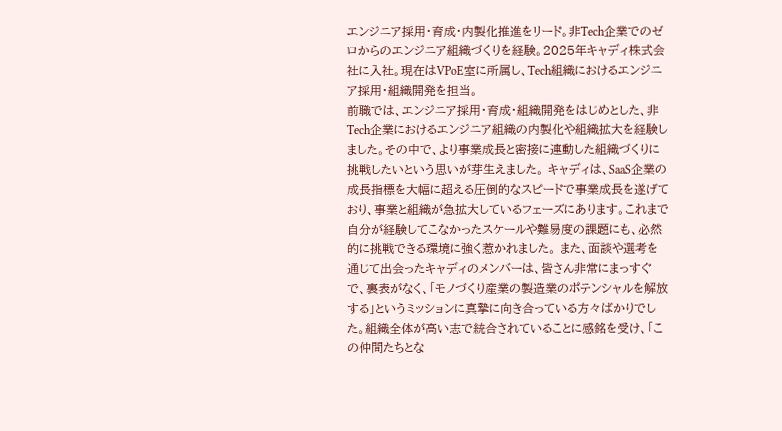エンジニア採用・育成・内製化推進をリード。非Tech企業でのゼロからのエンジニア組織づくりを経験。2025年キャディ株式会社に入社。現在はVPoE室に所属し、Tech組織におけるエンジニア採用・組織開発を担当。
前職では、エンジニア採用・育成・組織開発をはじめとした、非Tech企業におけるエンジニア組織の内製化や組織拡大を経験しました。その中で、より事業成長と密接に連動した組織づくりに挑戦したいという思いが芽生えました。 キャディは、SaaS企業の成長指標を大幅に超える圧倒的なスピードで事業成長を遂げており、事業と組織が急拡大しているフェーズにあります。これまで自分が経験してこなかったスケールや難易度の課題にも、必然的に挑戦できる環境に強く惹かれました。 また、面談や選考を通じて出会ったキャディのメンバーは、皆さん非常にまっすぐで、裏表がなく、「モノづくり産業の製造業のポテンシャルを解放する」というミッションに真摯に向き合っている方々ばかりでした。組織全体が高い志で統合されていることに感銘を受け、「この仲間たちとな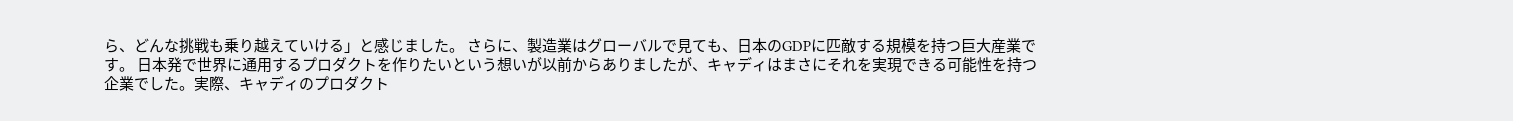ら、どんな挑戦も乗り越えていける」と感じました。 さらに、製造業はグローバルで見ても、日本のGDPに匹敵する規模を持つ巨大産業です。 日本発で世界に通用するプロダクトを作りたいという想いが以前からありましたが、キャディはまさにそれを実現できる可能性を持つ企業でした。実際、キャディのプロダクト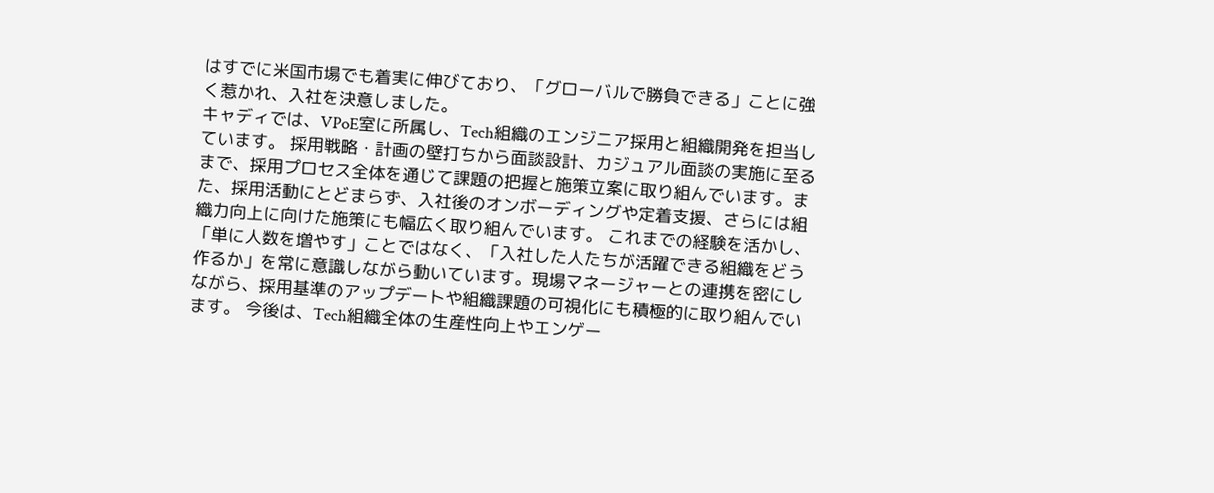はすでに米国市場でも着実に伸びており、「グローバルで勝負できる」ことに強く惹かれ、入社を決意しました。
キャディでは、VPoE室に所属し、Tech組織のエンジニア採用と組織開発を担当しています。 採用戦略・計画の壁打ちから面談設計、カジュアル面談の実施に至るまで、採用プロセス全体を通じて課題の把握と施策立案に取り組んでいます。また、採用活動にとどまらず、入社後のオンボーディングや定着支援、さらには組織力向上に向けた施策にも幅広く取り組んでいます。 これまでの経験を活かし、「単に人数を増やす」ことではなく、「入社した人たちが活躍できる組織をどう作るか」を常に意識しながら動いています。現場マネージャーとの連携を密にしながら、採用基準のアップデートや組織課題の可視化にも積極的に取り組んでいます。 今後は、Tech組織全体の生産性向上やエンゲー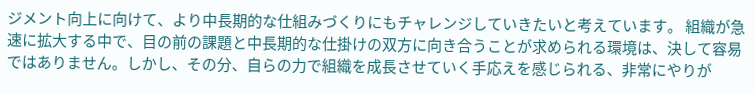ジメント向上に向けて、より中長期的な仕組みづくりにもチャレンジしていきたいと考えています。 組織が急速に拡大する中で、目の前の課題と中長期的な仕掛けの双方に向き合うことが求められる環境は、決して容易ではありません。しかし、その分、自らの力で組織を成長させていく手応えを感じられる、非常にやりが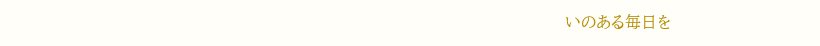いのある毎日を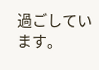過ごしています。